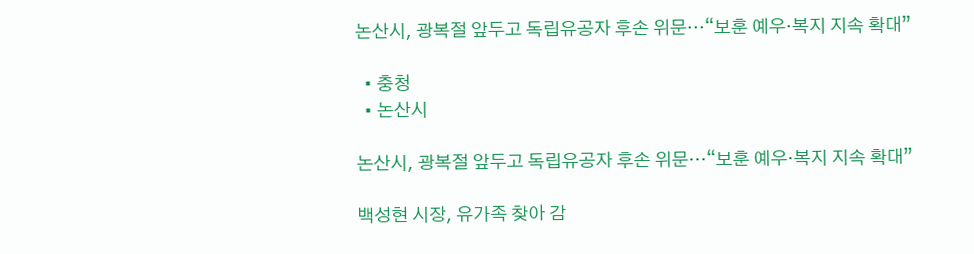논산시, 광복절 앞두고 독립유공자 후손 위문…“보훈 예우·복지 지속 확대”

  • 충청
  • 논산시

논산시, 광복절 앞두고 독립유공자 후손 위문…“보훈 예우·복지 지속 확대”

백성현 시장, 유가족 찾아 감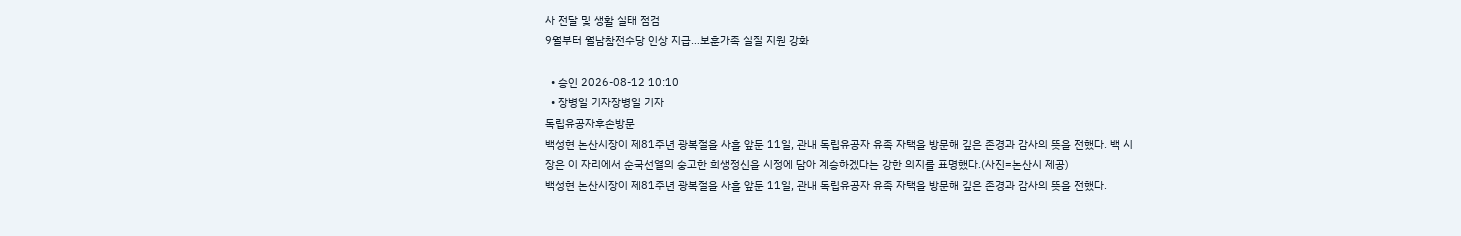사 전달 및 생활 실태 점검
9월부터 월남참전수당 인상 지급…보훈가족 실질 지원 강화

  • 승인 2026-08-12 10:10
  • 장병일 기자장병일 기자
독립유공자후손방문
백성현 논산시장이 제81주년 광복절을 사흘 앞둔 11일, 관내 독립유공자 유족 자택을 방문해 깊은 존경과 감사의 뜻을 전했다. 백 시장은 이 자리에서 순국선열의 숭고한 희생정신을 시정에 담아 계승하겠다는 강한 의지를 표명했다.(사진=논산시 제공)
백성현 논산시장이 제81주년 광복절을 사흘 앞둔 11일, 관내 독립유공자 유족 자택을 방문해 깊은 존경과 감사의 뜻을 전했다.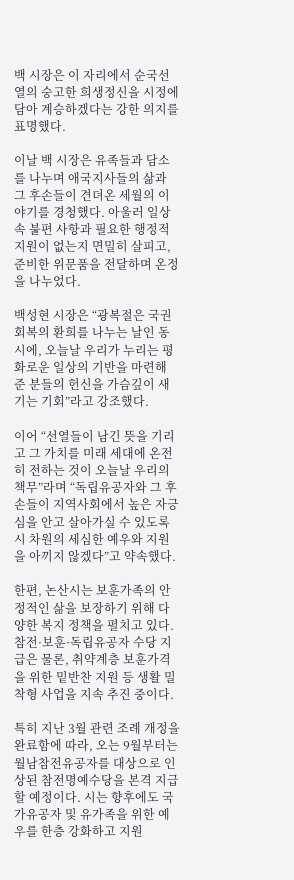백 시장은 이 자리에서 순국선열의 숭고한 희생정신을 시정에 담아 계승하겠다는 강한 의지를 표명했다.

이날 백 시장은 유족들과 담소를 나누며 애국지사들의 삶과 그 후손들이 견뎌온 세월의 이야기를 경청했다. 아울러 일상 속 불편 사항과 필요한 행정적 지원이 없는지 면밀히 살피고, 준비한 위문품을 전달하며 온정을 나누었다.

백성현 시장은 “광복절은 국권 회복의 환희를 나누는 날인 동시에, 오늘날 우리가 누리는 평화로운 일상의 기반을 마련해 준 분들의 헌신을 가슴깊이 새기는 기회”라고 강조했다.

이어 “선열들이 남긴 뜻을 기리고 그 가치를 미래 세대에 온전히 전하는 것이 오늘날 우리의 책무”라며 “독립유공자와 그 후손들이 지역사회에서 높은 자긍심을 안고 살아가실 수 있도록 시 차원의 세심한 예우와 지원을 아끼지 않겠다”고 약속했다.

한편, 논산시는 보훈가족의 안정적인 삶을 보장하기 위해 다양한 복지 정책을 펼치고 있다. 참전·보훈·독립유공자 수당 지급은 물론, 취약계층 보훈가격을 위한 밑반찬 지원 등 생활 밀착형 사업을 지속 추진 중이다.

특히 지난 3월 관련 조례 개정을 완료함에 따라, 오는 9월부터는 월남참전유공자를 대상으로 인상된 참전명예수당을 본격 지급할 예정이다. 시는 향후에도 국가유공자 및 유가족을 위한 예우를 한층 강화하고 지원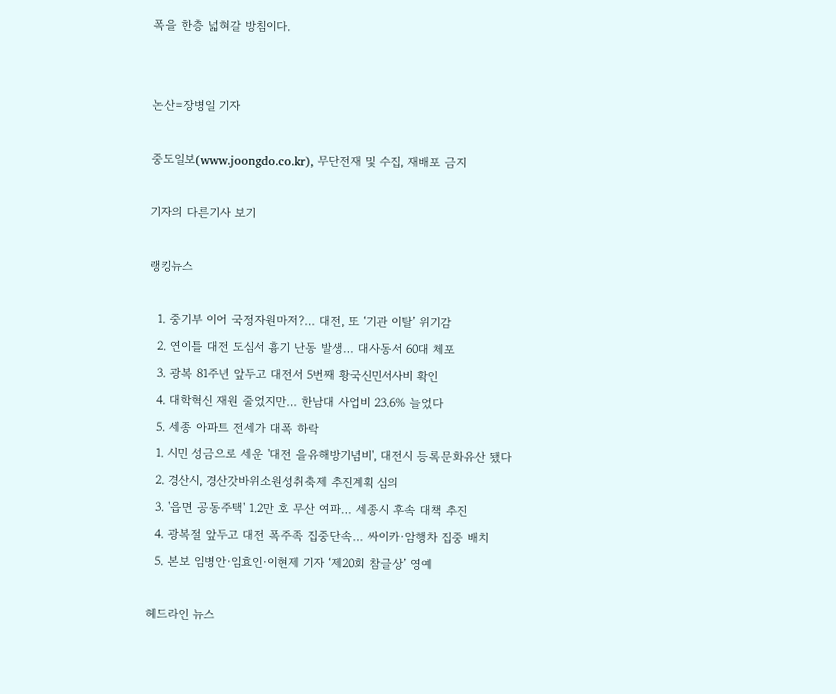폭을 한층 넓혀갈 방침이다.


논산=장병일 기자

중도일보(www.joongdo.co.kr), 무단전재 및 수집, 재배포 금지

기자의 다른기사 보기

랭킹뉴스

  1. 중기부 이어 국정자원마저?… 대전, 또 ‘기관 이탈’ 위기감
  2. 연이틀 대전 도심서 흉기 난동 발생… 대사동서 60대 체포
  3. 광복 81주년 앞두고 대전서 5번째 황국신민서사비 확인
  4. 대학혁신 재원 줄었지만… 한남대 사업비 23.6% 늘었다
  5. 세종 아파트 전세가 대폭 하락
  1. 시민 성금으로 세운 '대전 을유해방기념비', 대전시 등록문화유산 됐다
  2. 경산시, 경산갓바위소원성취축제 추진계획 심의
  3. '읍면 공동주택' 1.2만 호 무산 여파… 세종시 후속 대책 추진
  4. 광복절 앞두고 대전 폭주족 집중단속… 싸이카·암행차 집중 배치
  5. 본보 임병안·임효인·이현제 기자 ‘제20회 참글상’ 영예

헤드라인 뉴스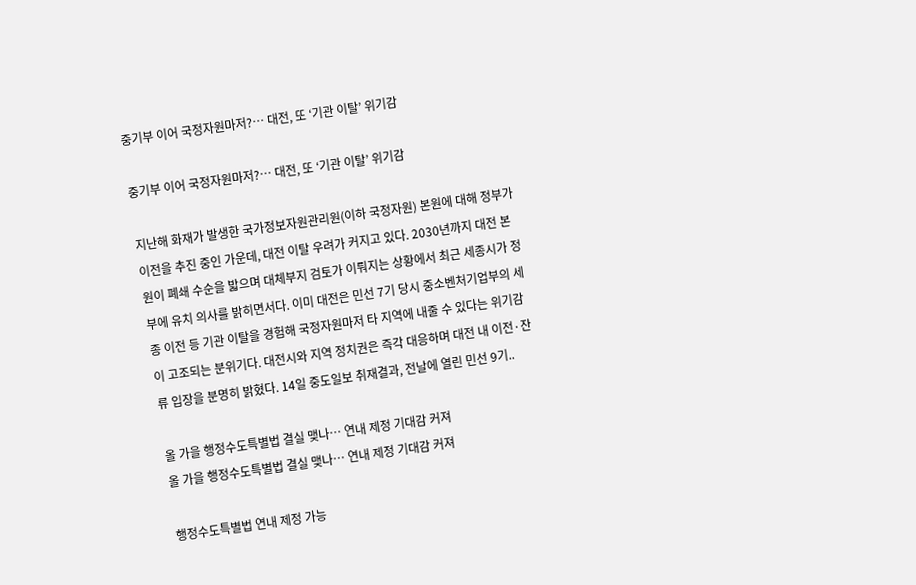중기부 이어 국정자원마저?… 대전, 또 ‘기관 이탈’ 위기감

중기부 이어 국정자원마저?… 대전, 또 ‘기관 이탈’ 위기감

지난해 화재가 발생한 국가정보자원관리원(이하 국정자원) 본원에 대해 정부가 이전을 추진 중인 가운데, 대전 이탈 우려가 커지고 있다. 2030년까지 대전 본원이 폐쇄 수순을 밟으며 대체부지 검토가 이뤄지는 상황에서 최근 세종시가 정부에 유치 의사를 밝히면서다. 이미 대전은 민선 7기 당시 중소벤처기업부의 세종 이전 등 기관 이탈을 경험해 국정자원마저 타 지역에 내줄 수 있다는 위기감이 고조되는 분위기다. 대전시와 지역 정치권은 즉각 대응하며 대전 내 이전·잔류 입장을 분명히 밝혔다. 14일 중도일보 취재결과, 전날에 열린 민선 9기..

올 가을 행정수도특별법 결실 맺나… 연내 제정 기대감 커져
올 가을 행정수도특별법 결실 맺나… 연내 제정 기대감 커져

행정수도특별법 연내 제정 가능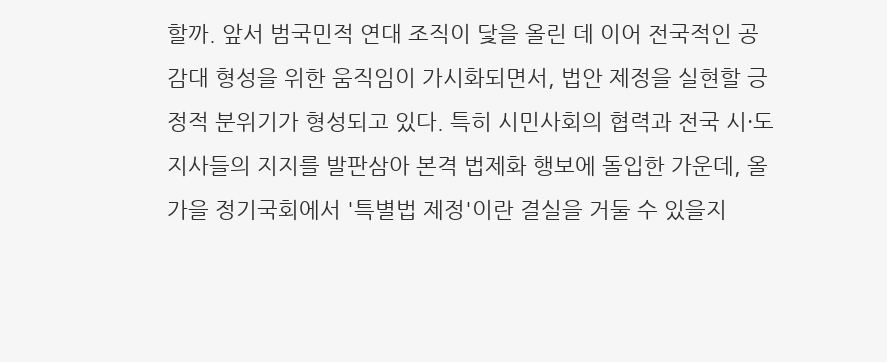할까. 앞서 범국민적 연대 조직이 닻을 올린 데 이어 전국적인 공감대 형성을 위한 움직임이 가시화되면서, 법안 제정을 실현할 긍정적 분위기가 형성되고 있다. 특히 시민사회의 협력과 전국 시·도지사들의 지지를 발판삼아 본격 법제화 행보에 돌입한 가운데, 올 가을 정기국회에서 '특별법 제정'이란 결실을 거둘 수 있을지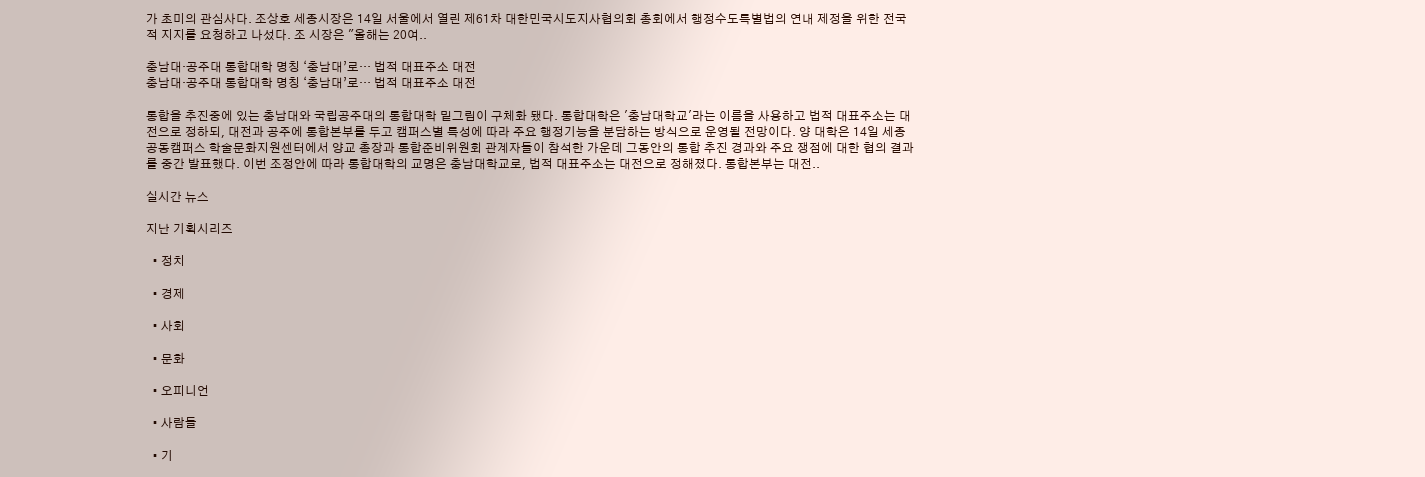가 초미의 관심사다. 조상호 세종시장은 14일 서울에서 열린 제61차 대한민국시도지사협의회 총회에서 행정수도특별법의 연내 제정을 위한 전국적 지지를 요청하고 나섰다. 조 시장은 "올해는 20여..

충남대·공주대 통합대학 명칭 ‘충남대’로… 법적 대표주소 대전
충남대·공주대 통합대학 명칭 ‘충남대’로… 법적 대표주소 대전

통합을 추진중에 있는 충남대와 국립공주대의 통합대학 밑그림이 구체화 됐다. 통합대학은 '충남대학교'라는 이름을 사용하고 법적 대표주소는 대전으로 정하되, 대전과 공주에 통합본부를 두고 캠퍼스별 특성에 따라 주요 행정기능을 분담하는 방식으로 운영될 전망이다. 양 대학은 14일 세종공동캠퍼스 학술문화지원센터에서 양교 총장과 통합준비위원회 관계자들이 참석한 가운데 그동안의 통합 추진 경과와 주요 쟁점에 대한 협의 결과를 중간 발표했다. 이번 조정안에 따라 통합대학의 교명은 충남대학교로, 법적 대표주소는 대전으로 정해졌다. 통합본부는 대전..

실시간 뉴스

지난 기획시리즈

  • 정치

  • 경제

  • 사회

  • 문화

  • 오피니언

  • 사람들

  • 기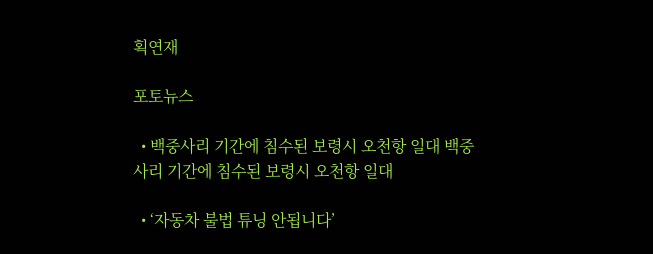획연재

포토뉴스

  • 백중사리 기간에 침수된 보령시 오천항 일대 백중사리 기간에 침수된 보령시 오천항 일대

  • ‘자동차 불법 튜닝 안됩니다’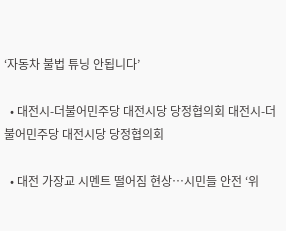‘자동차 불법 튜닝 안됩니다’

  • 대전시-더불어민주당 대전시당 당정협의회 대전시-더불어민주당 대전시당 당정협의회

  • 대전 가장교 시멘트 떨어짐 현상…시민들 안전 ‘위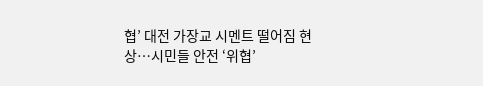협’ 대전 가장교 시멘트 떨어짐 현상…시민들 안전 ‘위협’